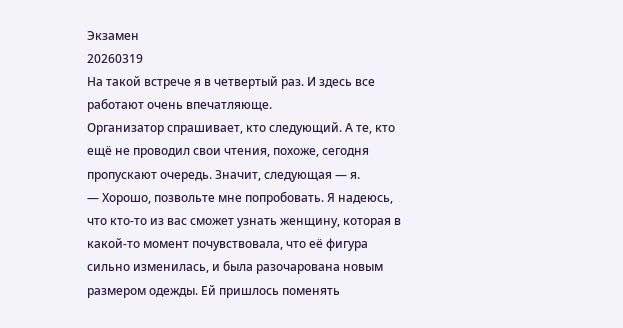Экзамен
20260319
На такой встрече я в четвертый раз. И здесь все работают очень впечатляюще.
Организатор спрашивает, кто следующий. А те, кто ещё не проводил свои чтения, похоже, сегодня пропускают очередь. Значит, следующая — я.
— Хорошо, позвольте мне попробовать. Я надеюсь, что кто-то из вас сможет узнать женщину, которая в какой-то момент почувствовала, что её фигура сильно изменилась, и была разочарована новым размером одежды. Ей пришлось поменять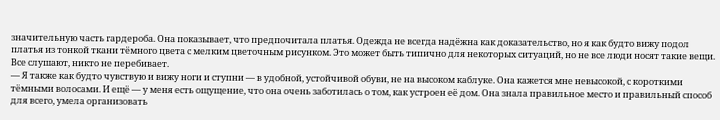значительную часть гардероба. Она показывает, что предпочитала платья. Одежда не всегда надёжна как доказательство, но я как будто вижу подол платья из тонкой ткани тёмного цвета с мелким цветочным рисунком. Это может быть типично для некоторых ситуаций, но не все люди носят такие вещи.
Все слушают, никто не перебивает.
— Я также как будто чувствую и вижу ноги и ступни — в удобной, устойчивой обуви, не на высоком каблуке. Она кажется мне невысокой, с короткими тёмными волосами. И ещё — у меня есть ощущение, что она очень заботилась о том, как устроен её дом. Она знала правильное место и правильный способ для всего, умела организовать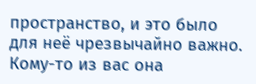пространство, и это было для неё чрезвычайно важно. Кому-то из вас она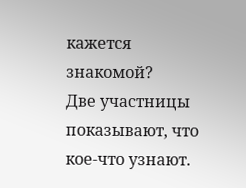кажется знакомой?
Две участницы показывают, что кое-что узнают.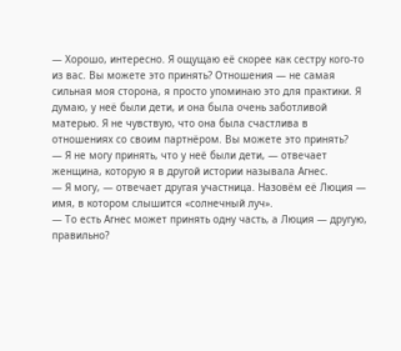— Хорошо, интересно. Я ощущаю её скорее как сестру кого-то из вас. Вы можете это принять? Отношения — не самая сильная моя сторона, я просто упоминаю это для практики. Я думаю, у неё были дети, и она была очень заботливой матерью. Я не чувствую, что она была счастлива в отношениях со своим партнёром. Вы можете это принять?
— Я не могу принять, что у неё были дети, — отвечает женщина, которую я в другой истории называла Агнес.
— Я могу, — отвечает другая участница. Назовём её Люция — имя, в котором слышится «солнечный луч».
— То есть Агнес может принять одну часть, а Люция — другую, правильно?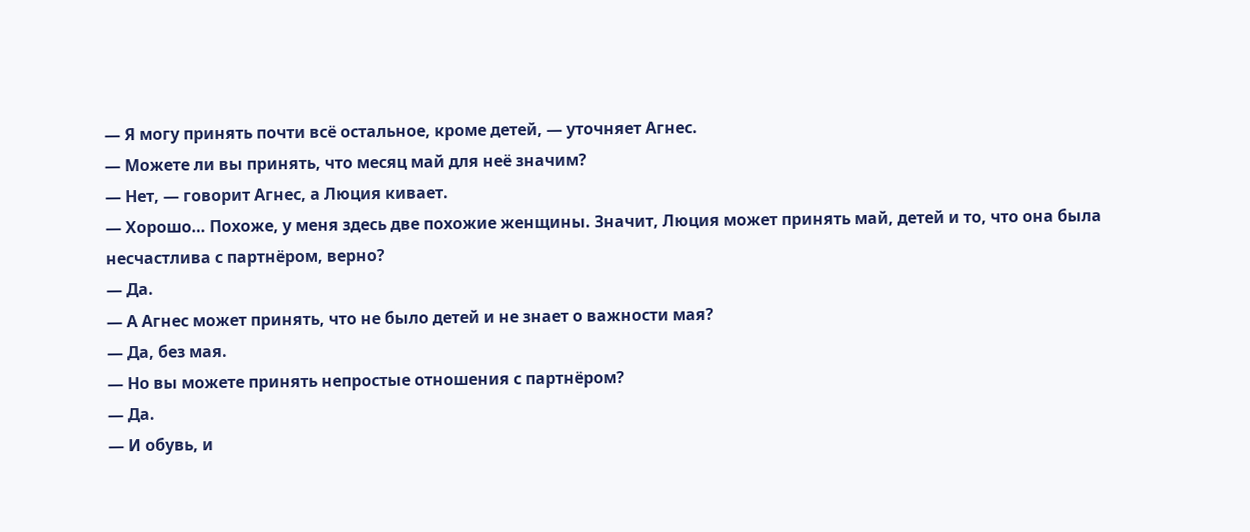— Я могу принять почти всё остальное, кроме детей, — уточняет Агнес.
— Можете ли вы принять, что месяц май для неё значим?
— Нет, — говорит Агнес, а Люция кивает.
— Хорошо… Похоже, у меня здесь две похожие женщины. Значит, Люция может принять май, детей и то, что она была несчастлива с партнёром, верно?
— Да.
— А Агнес может принять, что не было детей и не знает о важности мая?
— Да, без мая.
— Но вы можете принять непростые отношения с партнёром?
— Да.
— И обувь, и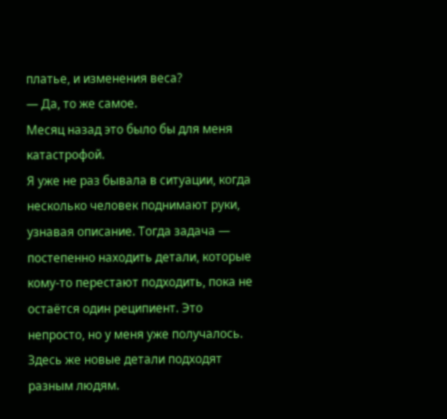платье, и изменения веса?
— Да, то же самое.
Месяц назад это было бы для меня катастрофой.
Я уже не раз бывала в ситуации, когда несколько человек поднимают руки, узнавая описание. Тогда задача — постепенно находить детали, которые кому-то перестают подходить, пока не остаётся один реципиент. Это непросто, но у меня уже получалось.
Здесь же новые детали подходят разным людям.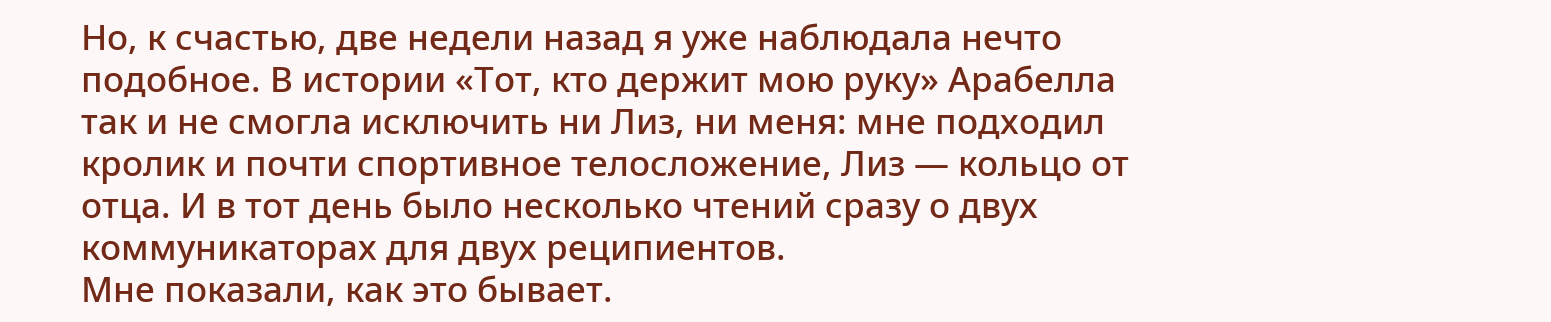Но, к счастью, две недели назад я уже наблюдала нечто подобное. В истории «Тот, кто держит мою руку» Арабелла так и не смогла исключить ни Лиз, ни меня: мне подходил кролик и почти спортивное телосложение, Лиз — кольцо от отца. И в тот день было несколько чтений сразу о двух коммуникаторах для двух реципиентов.
Мне показали, как это бывает.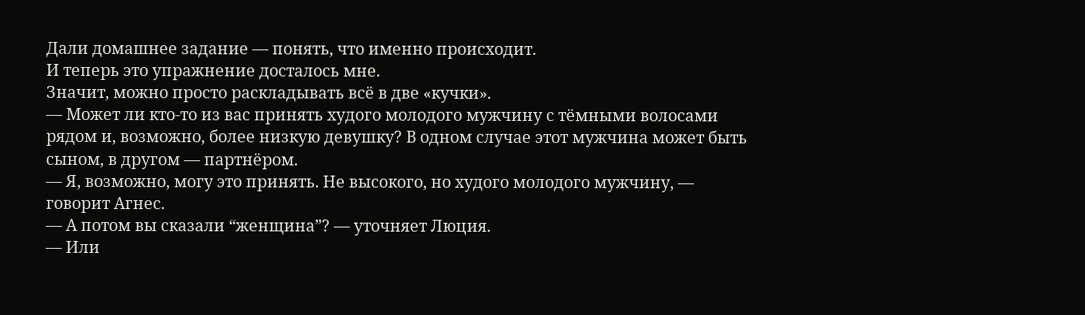Дали домашнее задание — понять, что именно происходит.
И теперь это упражнение досталось мне.
Значит, можно просто раскладывать всё в две «кучки».
— Может ли кто-то из вас принять худого молодого мужчину с тёмными волосами рядом и, возможно, более низкую девушку? В одном случае этот мужчина может быть сыном, в другом — партнёром.
— Я, возможно, могу это принять. Не высокого, но худого молодого мужчину, — говорит Агнес.
— А потом вы сказали “женщина”? — уточняет Люция.
— Или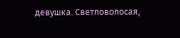девушка. Светловолосая,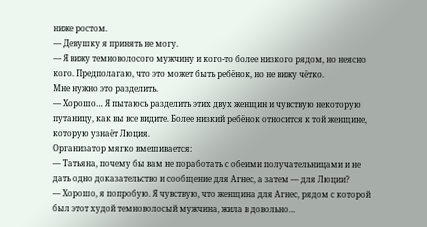ниже ростом.
— Девушку я принять не могу.
— Я вижу темноволосого мужчину и кого-то более низкого рядом, но неясно кого. Предполагаю, что это может быть ребёнок, но не вижу чётко.
Мне нужно это разделить.
— Хорошо… Я пытаюсь разделить этих двух женщин и чувствую некоторую путаницу, как вы все видите. Более низкий ребёнок относится к той женщине, которую узнаёт Люция.
Организатор мягко вмешивается:
— Татьяна, почему бы вам не поработать с обеими получательницами и не дать одно доказательство и сообщение для Агнес, а затем — для Люции?
— Хорошо, я попробую. Я чувствую, что женщина для Агнес, рядом с которой был этот худой темноволосый мужчина, жила в довольно…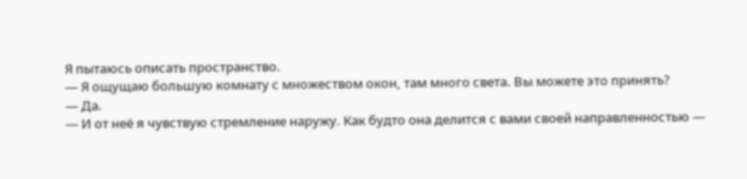Я пытаюсь описать пространство.
— Я ощущаю большую комнату с множеством окон, там много света. Вы можете это принять?
— Да.
— И от неё я чувствую стремление наружу. Как будто она делится с вами своей направленностью —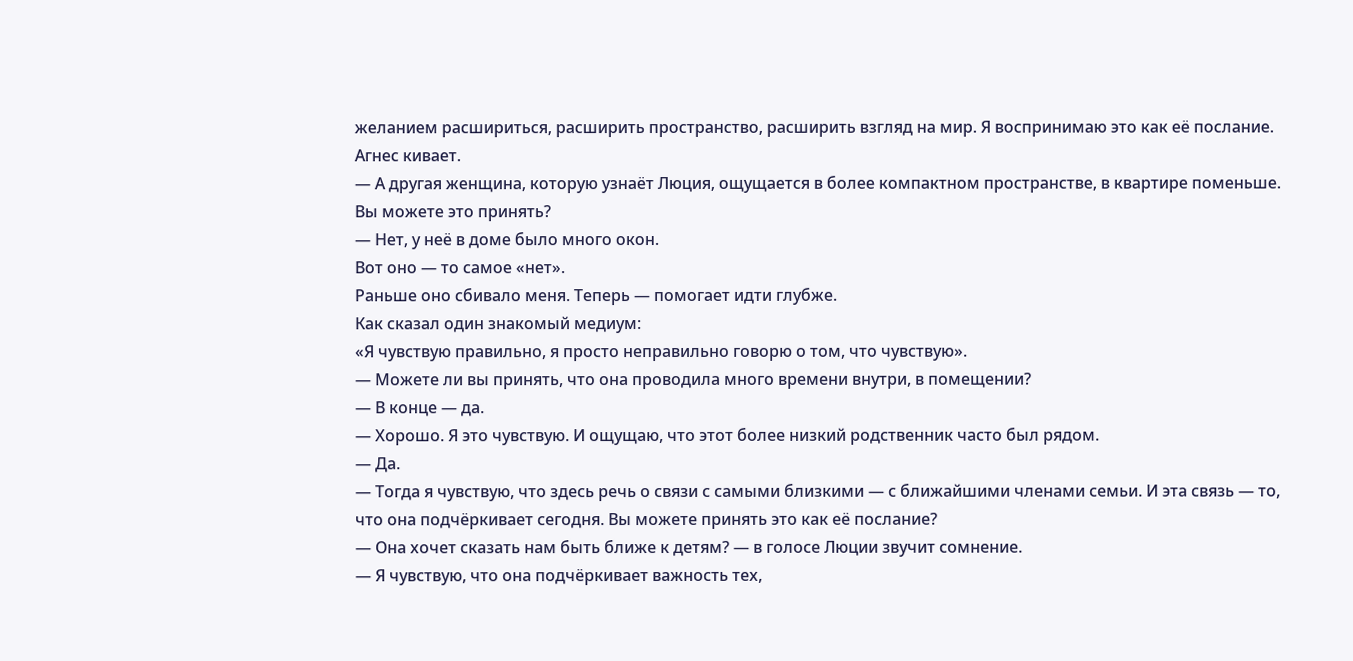желанием расшириться, расширить пространство, расширить взгляд на мир. Я воспринимаю это как её послание.
Агнес кивает.
— А другая женщина, которую узнаёт Люция, ощущается в более компактном пространстве, в квартире поменьше. Вы можете это принять?
— Нет, у неё в доме было много окон.
Вот оно — то самое «нет».
Раньше оно сбивало меня. Теперь — помогает идти глубже.
Как сказал один знакомый медиум:
«Я чувствую правильно, я просто неправильно говорю о том, что чувствую».
— Можете ли вы принять, что она проводила много времени внутри, в помещении?
— В конце — да.
— Хорошо. Я это чувствую. И ощущаю, что этот более низкий родственник часто был рядом.
— Да.
— Тогда я чувствую, что здесь речь о связи с самыми близкими — с ближайшими членами семьи. И эта связь — то, что она подчёркивает сегодня. Вы можете принять это как её послание?
— Она хочет сказать нам быть ближе к детям? — в голосе Люции звучит сомнение.
— Я чувствую, что она подчёркивает важность тех,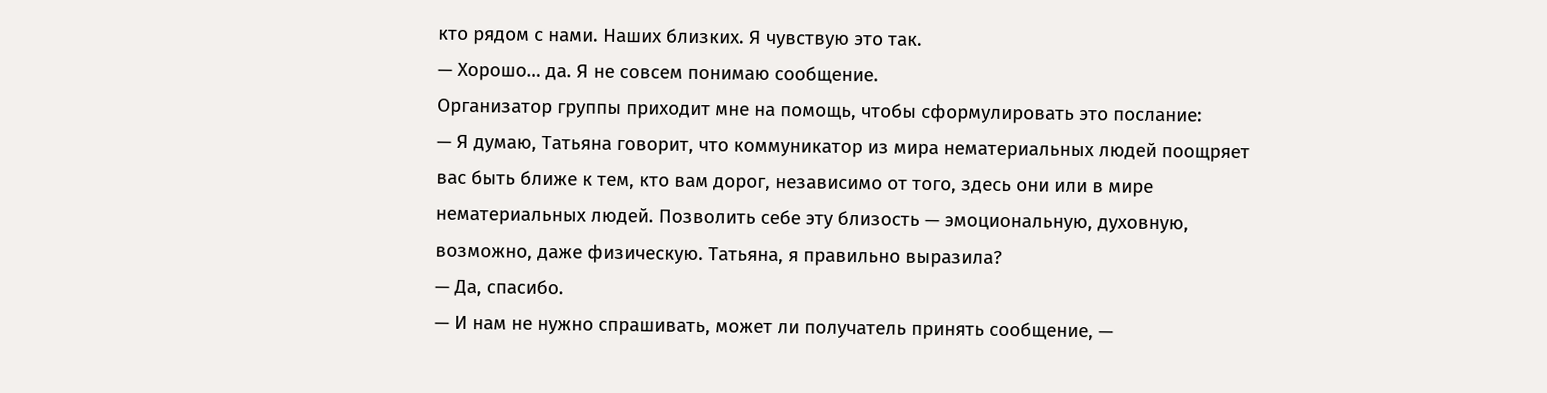кто рядом с нами. Наших близких. Я чувствую это так.
— Хорошо… да. Я не совсем понимаю сообщение.
Организатор группы приходит мне на помощь, чтобы сформулировать это послание:
— Я думаю, Татьяна говорит, что коммуникатор из мира нематериальных людей поощряет вас быть ближе к тем, кто вам дорог, независимо от того, здесь они или в мире нематериальных людей. Позволить себе эту близость — эмоциональную, духовную, возможно, даже физическую. Татьяна, я правильно выразила?
— Да, спасибо.
— И нам не нужно спрашивать, может ли получатель принять сообщение, —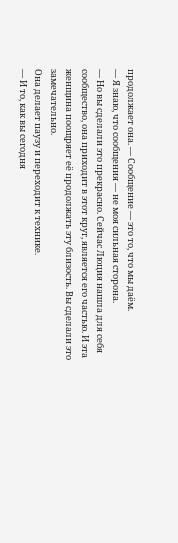продолжает она. — Сообщение — это то, что мы даём.
— Я знаю, что сообщения — не моя сильная сторона.
— Но вы сделали это прекрасно. Сейчас Люция нашла для себя сообщество, она приходит в этот круг, является его частью. И эта женщина поощряет её продолжать эту близость. Вы сделали это замечательно.
Она делает паузу и переходит к технике.
— И то, как вы сегодня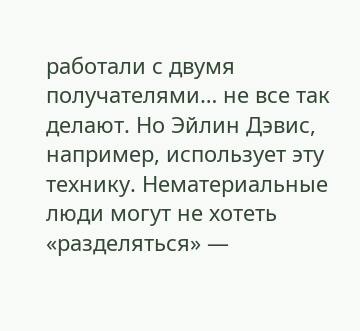работали с двумя получателями… не все так делают. Но Эйлин Дэвис, например, использует эту технику. Нематериальные люди могут не хотеть «разделяться» —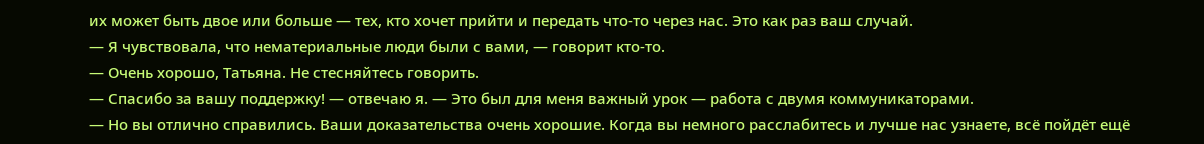их может быть двое или больше — тех, кто хочет прийти и передать что-то через нас. Это как раз ваш случай.
— Я чувствовала, что нематериальные люди были с вами, — говорит кто-то.
— Очень хорошо, Татьяна. Не стесняйтесь говорить.
— Спасибо за вашу поддержку! — отвечаю я. — Это был для меня важный урок — работа с двумя коммуникаторами.
— Но вы отлично справились. Ваши доказательства очень хорошие. Когда вы немного расслабитесь и лучше нас узнаете, всё пойдёт ещё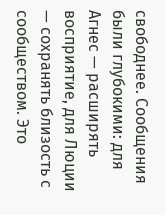свободнее. Сообщения были глубокими: для Агнес — расширять восприятие, для Люции — сохранять близость с сообществом. Это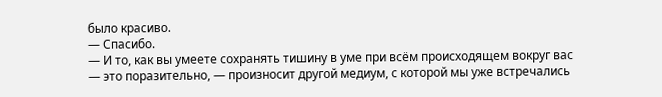было красиво.
— Спасибо.
— И то, как вы умеете сохранять тишину в уме при всём происходящем вокруг вас — это поразительно, — произносит другой медиум, с которой мы уже встречались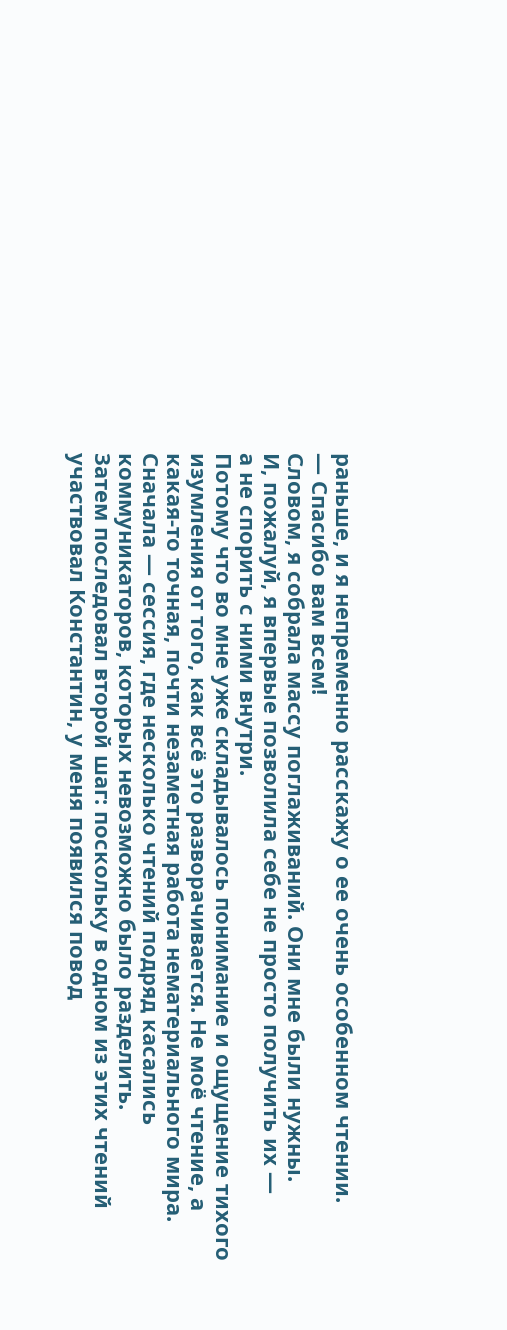раньше, и я непременно расскажу о ее очень особенном чтении.
— Спасибо вам всем!
Словом, я собрала массу поглаживаний. Они мне были нужны.
И, пожалуй, я впервые позволила себе не просто получить их —
а не спорить с ними внутри.
Потому что во мне уже складывалось понимание и ощущение тихого изумления от того, как всё это разворачивается. Не моё чтение, а какая-то точная, почти незаметная работа нематериального мира.
Сначала — сессия, где несколько чтений подряд касались коммуникаторов, которых невозможно было разделить.
Затем последовал второй шаг: поскольку в одном из этих чтений участвовал Константин, у меня появился повод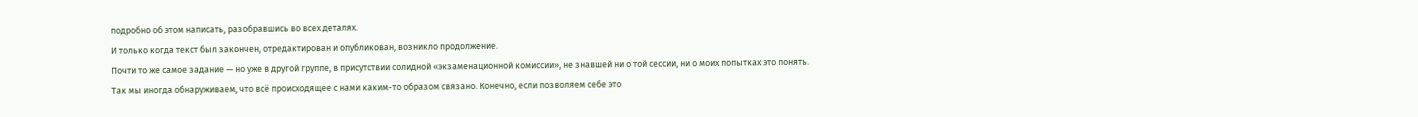подробно об этом написать, разобравшись во всех деталях.
И только когда текст был закончен, отредактирован и опубликован, возникло продолжение.
Почти то же самое задание — но уже в другой группе, в присутствии солидной «экзаменационной комиссии», не знавшей ни о той сессии, ни о моих попытках это понять.
Так мы иногда обнаруживаем, что всё происходящее с нами каким-то образом связано. Конечно, если позволяем себе это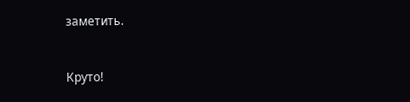заметить.


Круто!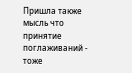Пришла также мысль что принятие поглаживаний - тоже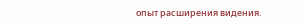опыт расширения видения.